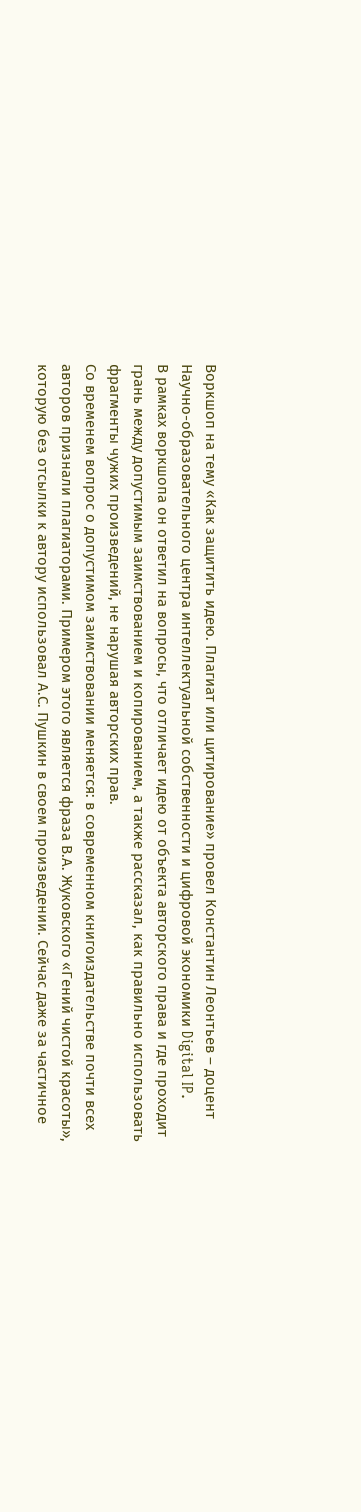Воркшоп на тему «Как защитить идею. Плагиат или цитирование» провел Константин Леонтьев – доцент Научно-образовательного центра интеллектуальной собственности и цифровой экономики Digital IP.
В рамках воркшопа он ответил на вопросы, что отличает идею от объекта авторского права и где проходит грань между допустимым заимствованием и копированием, а также рассказал, как правильно использовать фрагменты чужих произведений, не нарушая авторских прав.
Со временем вопрос о допустимом заимствовании меняется: в современном книгоиздательстве почти всех авторов признали плагиаторами. Примером этого является фраза В.А. Жуковского «Гений чистой красоты», которую без отсылки к автору использовал А.С. Пушкин в своем произведении. Сейчас даже за частичное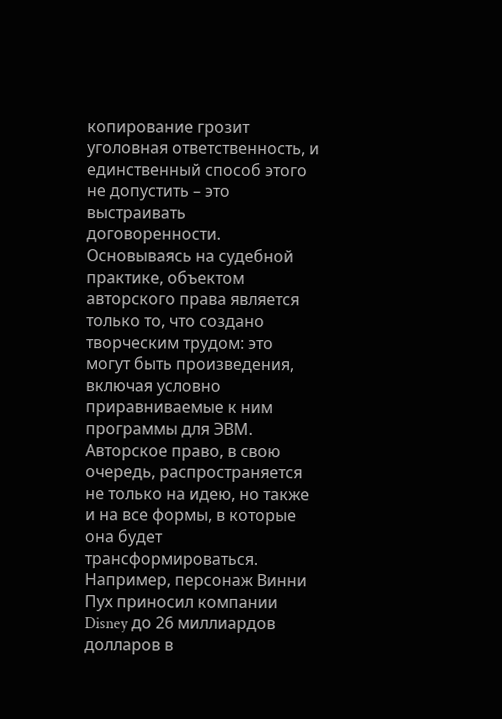копирование грозит уголовная ответственность, и единственный способ этого не допустить – это выстраивать договоренности.
Основываясь на судебной практике, объектом авторского права является только то, что создано творческим трудом: это могут быть произведения, включая условно приравниваемые к ним программы для ЭВМ. Авторское право, в свою очередь, распространяется не только на идею, но также и на все формы, в которые она будет трансформироваться. Например, персонаж Винни Пух приносил компании Disney до 26 миллиардов долларов в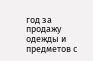год за продажу одежды и предметов с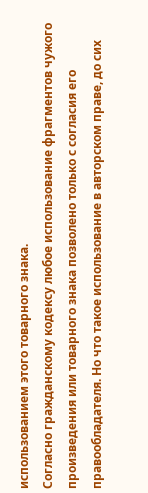использованием этого товарного знака.
Согласно гражданскому кодексу любое использование фрагментов чужого произведения или товарного знака позволено только с согласия его правообладателя. Но что такое использование в авторском праве, до сих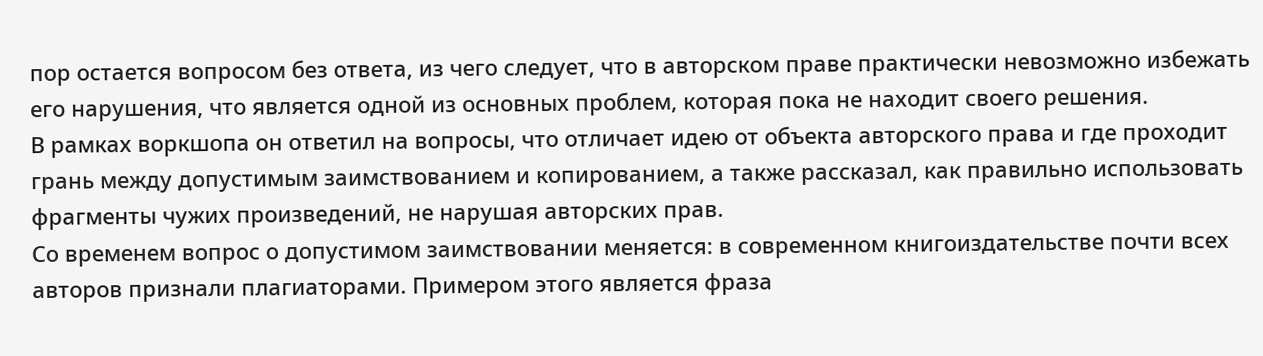пор остается вопросом без ответа, из чего следует, что в авторском праве практически невозможно избежать его нарушения, что является одной из основных проблем, которая пока не находит своего решения.
В рамках воркшопа он ответил на вопросы, что отличает идею от объекта авторского права и где проходит грань между допустимым заимствованием и копированием, а также рассказал, как правильно использовать фрагменты чужих произведений, не нарушая авторских прав.
Со временем вопрос о допустимом заимствовании меняется: в современном книгоиздательстве почти всех авторов признали плагиаторами. Примером этого является фраза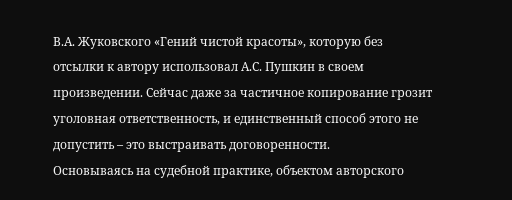В.А. Жуковского «Гений чистой красоты», которую без отсылки к автору использовал А.С. Пушкин в своем произведении. Сейчас даже за частичное копирование грозит уголовная ответственность, и единственный способ этого не допустить – это выстраивать договоренности.
Основываясь на судебной практике, объектом авторского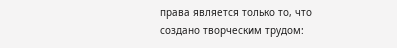права является только то, что создано творческим трудом: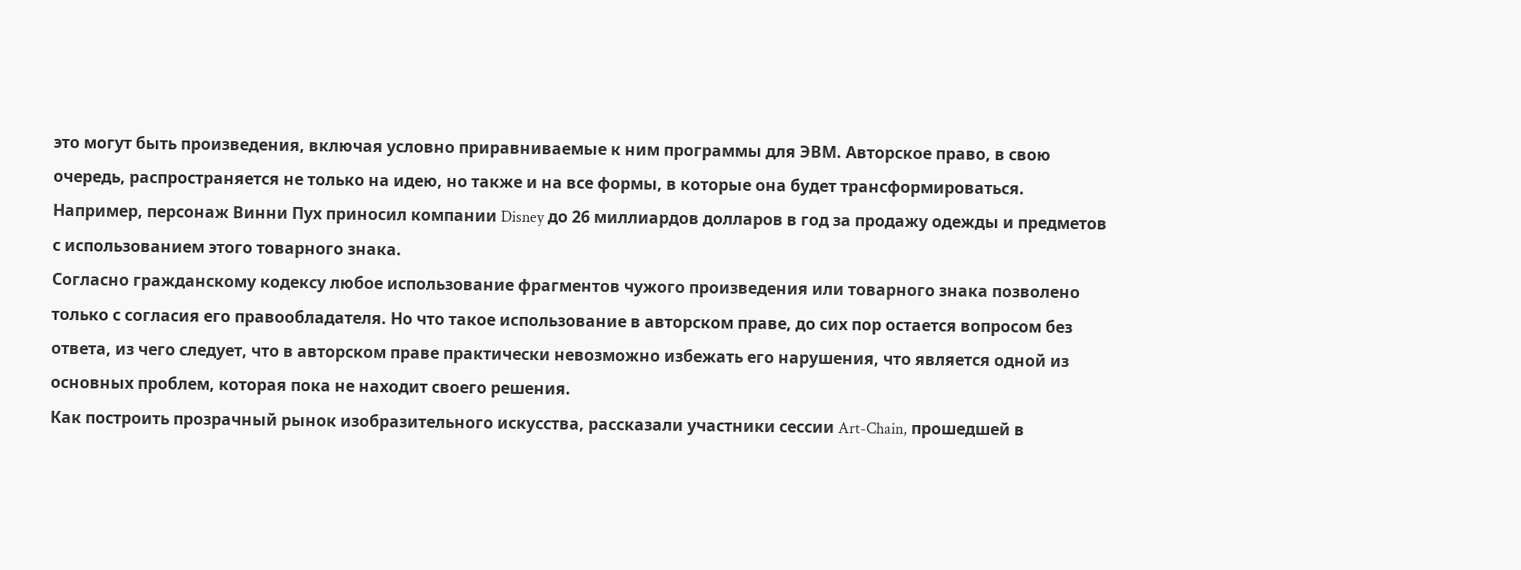это могут быть произведения, включая условно приравниваемые к ним программы для ЭВМ. Авторское право, в свою очередь, распространяется не только на идею, но также и на все формы, в которые она будет трансформироваться. Например, персонаж Винни Пух приносил компании Disney до 26 миллиардов долларов в год за продажу одежды и предметов с использованием этого товарного знака.
Согласно гражданскому кодексу любое использование фрагментов чужого произведения или товарного знака позволено только с согласия его правообладателя. Но что такое использование в авторском праве, до сих пор остается вопросом без ответа, из чего следует, что в авторском праве практически невозможно избежать его нарушения, что является одной из основных проблем, которая пока не находит своего решения.
Как построить прозрачный рынок изобразительного искусства, рассказали участники сессии Art-Chain, прошедшей в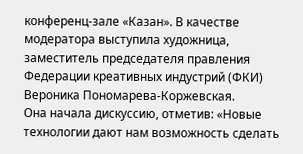конференц-зале «Казан». В качестве модератора выступила художница, заместитель председателя правления Федерации креативных индустрий (ФКИ) Вероника Пономарева-Коржевская.
Она начала дискуссию, отметив: «Новые технологии дают нам возможность сделать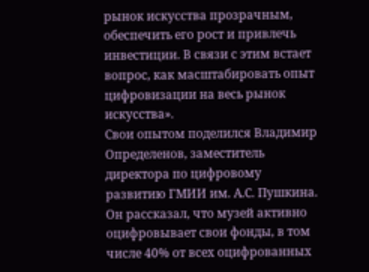рынок искусства прозрачным, обеспечить его рост и привлечь инвестиции. В связи с этим встает вопрос, как масштабировать опыт цифровизации на весь рынок искусства».
Свои опытом поделился Владимир Определенов, заместитель директора по цифровому развитию ГМИИ им. А.С. Пушкина. Он рассказал, что музей активно оцифровывает свои фонды, в том числе 40% от всех оцифрованных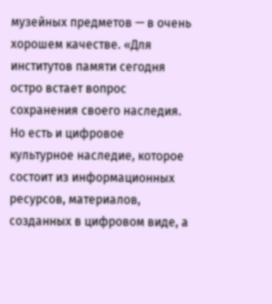музейных предметов — в очень хорошем качестве. «Для институтов памяти сегодня остро встает вопрос сохранения своего наследия. Но есть и цифровое культурное наследие, которое состоит из информационных ресурсов, материалов, созданных в цифровом виде, а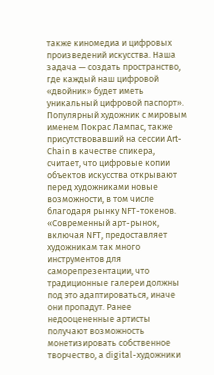также киномедиа и цифровых произведений искусства. Наша задача — создать пространство, где каждый наш цифровой «двойник» будет иметь уникальный цифровой паспорт».
Популярный художник с мировым именем Покрас Лампас, также присутствовавший на сессии Art-Chain в качестве спикера, считает, что цифровые копии объектов искусства открывают перед художниками новые возможности, в том числе благодаря рынку NFT-токенов. «Современный арт-рынок, включая NFT, предоставляет художникам так много инструментов для саморепрезентации, что традиционные галереи должны под это адаптироваться, иначе они пропадут. Ранее недооцененные артисты получают возможность монетизировать собственное творчество, а digital-художники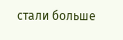стали больше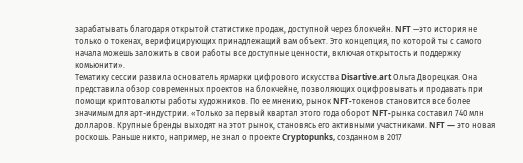зарабатывать благодаря открытой статистике продаж, доступной через блокчейн. NFT —это история не только о токенах, верифицирующих принадлежащий вам объект. Это концепция, по которой ты с самого начала можешь заложить в свои работы все доступные ценности, включая открытость и поддержку комьюнити».
Тематику сессии развила основатель ярмарки цифрового искусства Disartive.art Ольга Дворецкая. Она представила обзор современных проектов на блокчейне, позволяющих оцифровывать и продавать при помощи криптовалюты работы художников. По ее мнению, рынок NFT-токенов становится все более значимым для арт-индустрии. «Только за первый квартал этого года оборот NFT-рынка составил 740 млн долларов. Крупные бренды выходят на этот рынок, становясь его активными участниками. NFT — это новая роскошь. Раньше никто, например, не знал о проекте Cryptopunks, созданном в 2017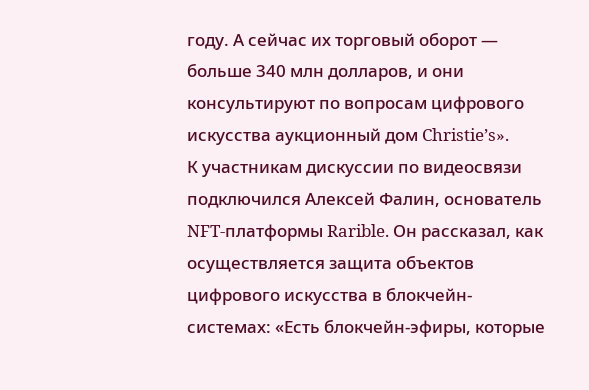году. А сейчас их торговый оборот — больше 340 млн долларов, и они консультируют по вопросам цифрового искусства аукционный дом Christie’s».
К участникам дискуссии по видеосвязи подключился Алексей Фалин, основатель NFT-платформы Rarible. Он рассказал, как осуществляется защита объектов цифрового искусства в блокчейн-системах: «Есть блокчейн-эфиры, которые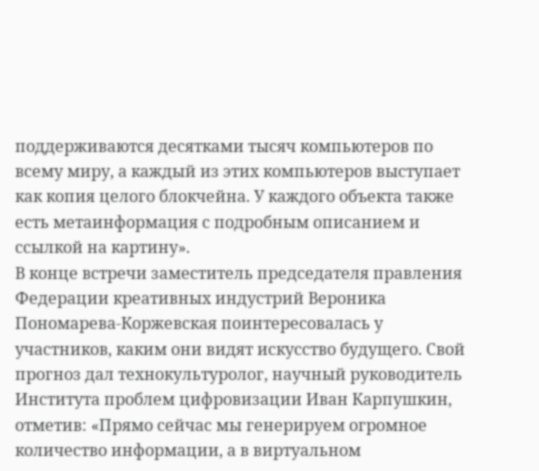поддерживаются десятками тысяч компьютеров по всему миру, а каждый из этих компьютеров выступает как копия целого блокчейна. У каждого объекта также есть метаинформация с подробным описанием и ссылкой на картину».
В конце встречи заместитель председателя правления Федерации креативных индустрий Вероника Пономарева-Коржевская поинтересовалась у участников, каким они видят искусство будущего. Свой прогноз дал технокультуролог, научный руководитель Института проблем цифровизации Иван Карпушкин, отметив: «Прямо сейчас мы генерируем огромное количество информации, а в виртуальном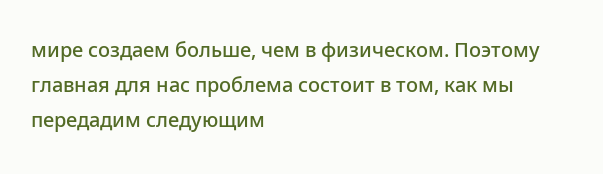мире создаем больше, чем в физическом. Поэтому главная для нас проблема состоит в том, как мы передадим следующим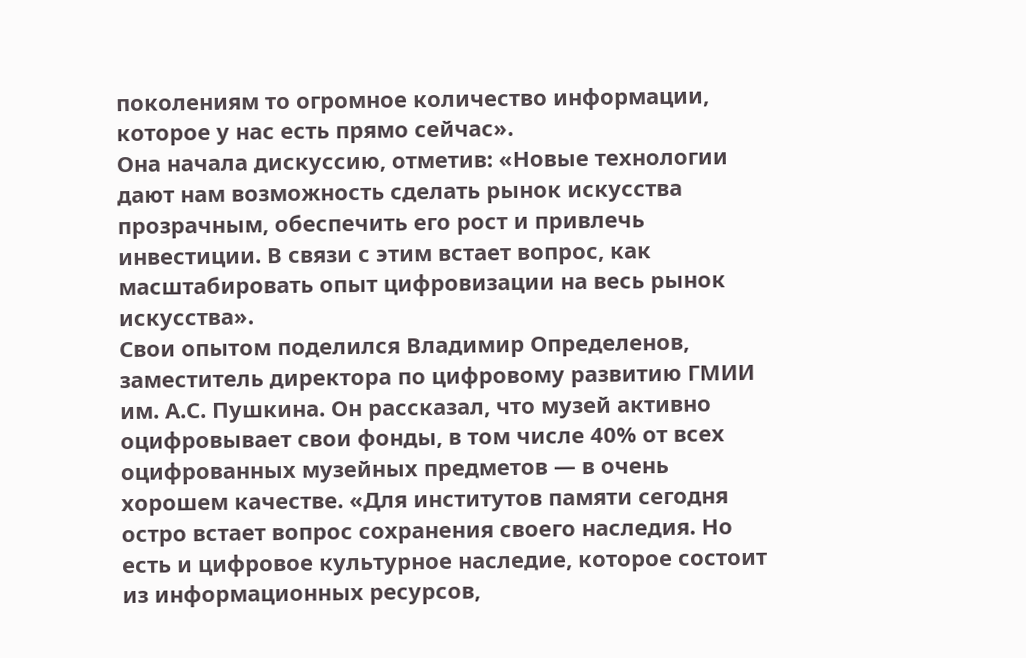поколениям то огромное количество информации, которое у нас есть прямо сейчас».
Она начала дискуссию, отметив: «Новые технологии дают нам возможность сделать рынок искусства прозрачным, обеспечить его рост и привлечь инвестиции. В связи с этим встает вопрос, как масштабировать опыт цифровизации на весь рынок искусства».
Свои опытом поделился Владимир Определенов, заместитель директора по цифровому развитию ГМИИ им. А.С. Пушкина. Он рассказал, что музей активно оцифровывает свои фонды, в том числе 40% от всех оцифрованных музейных предметов — в очень хорошем качестве. «Для институтов памяти сегодня остро встает вопрос сохранения своего наследия. Но есть и цифровое культурное наследие, которое состоит из информационных ресурсов,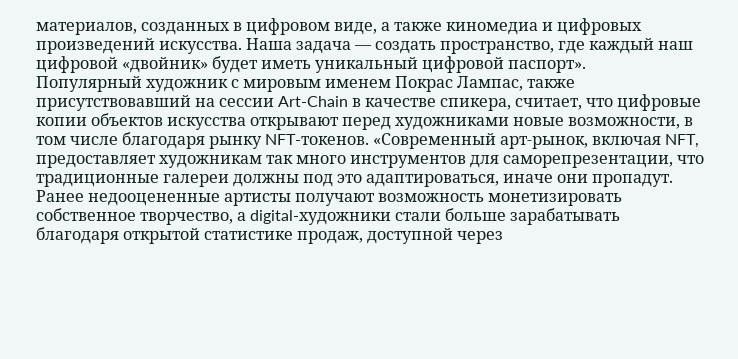материалов, созданных в цифровом виде, а также киномедиа и цифровых произведений искусства. Наша задача — создать пространство, где каждый наш цифровой «двойник» будет иметь уникальный цифровой паспорт».
Популярный художник с мировым именем Покрас Лампас, также присутствовавший на сессии Art-Chain в качестве спикера, считает, что цифровые копии объектов искусства открывают перед художниками новые возможности, в том числе благодаря рынку NFT-токенов. «Современный арт-рынок, включая NFT, предоставляет художникам так много инструментов для саморепрезентации, что традиционные галереи должны под это адаптироваться, иначе они пропадут. Ранее недооцененные артисты получают возможность монетизировать собственное творчество, а digital-художники стали больше зарабатывать благодаря открытой статистике продаж, доступной через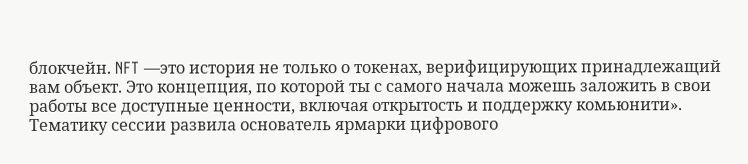блокчейн. NFT —это история не только о токенах, верифицирующих принадлежащий вам объект. Это концепция, по которой ты с самого начала можешь заложить в свои работы все доступные ценности, включая открытость и поддержку комьюнити».
Тематику сессии развила основатель ярмарки цифрового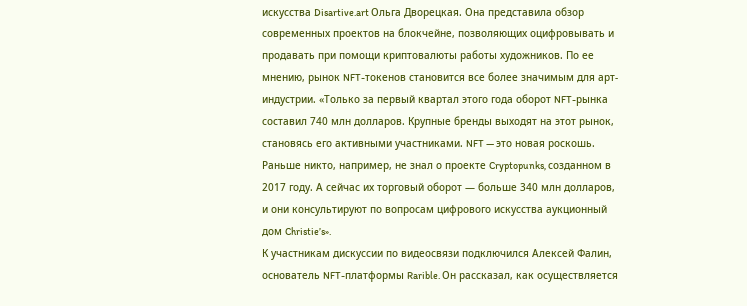искусства Disartive.art Ольга Дворецкая. Она представила обзор современных проектов на блокчейне, позволяющих оцифровывать и продавать при помощи криптовалюты работы художников. По ее мнению, рынок NFT-токенов становится все более значимым для арт-индустрии. «Только за первый квартал этого года оборот NFT-рынка составил 740 млн долларов. Крупные бренды выходят на этот рынок, становясь его активными участниками. NFT — это новая роскошь. Раньше никто, например, не знал о проекте Cryptopunks, созданном в 2017 году. А сейчас их торговый оборот — больше 340 млн долларов, и они консультируют по вопросам цифрового искусства аукционный дом Christie’s».
К участникам дискуссии по видеосвязи подключился Алексей Фалин, основатель NFT-платформы Rarible. Он рассказал, как осуществляется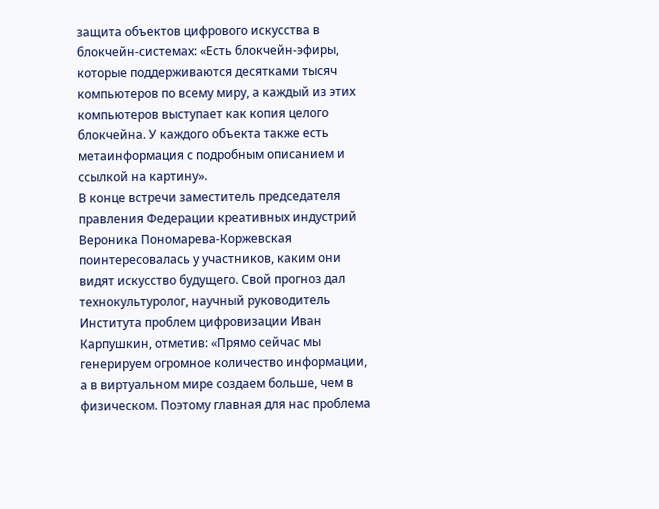защита объектов цифрового искусства в блокчейн-системах: «Есть блокчейн-эфиры, которые поддерживаются десятками тысяч компьютеров по всему миру, а каждый из этих компьютеров выступает как копия целого блокчейна. У каждого объекта также есть метаинформация с подробным описанием и ссылкой на картину».
В конце встречи заместитель председателя правления Федерации креативных индустрий Вероника Пономарева-Коржевская поинтересовалась у участников, каким они видят искусство будущего. Свой прогноз дал технокультуролог, научный руководитель Института проблем цифровизации Иван Карпушкин, отметив: «Прямо сейчас мы генерируем огромное количество информации, а в виртуальном мире создаем больше, чем в физическом. Поэтому главная для нас проблема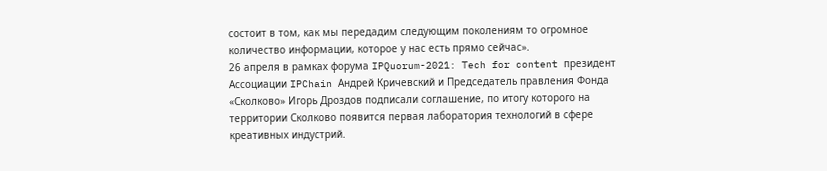состоит в том, как мы передадим следующим поколениям то огромное количество информации, которое у нас есть прямо сейчас».
26 апреля в рамках форума IPQuorum-2021: Tech for content президент Ассоциации IPChain Андрей Кричевский и Председатель правления Фонда «Сколково» Игорь Дроздов подписали соглашение, по итогу которого на территории Сколково появится первая лаборатория технологий в сфере креативных индустрий.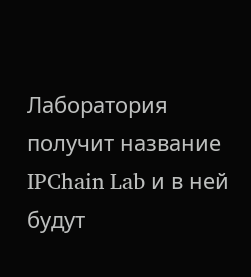Лаборатория получит название IPChain Lab и в ней будут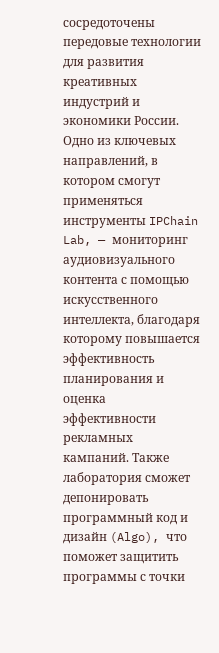сосредоточены передовые технологии для развития креативных индустрий и экономики России.
Одно из ключевых направлений, в котором смогут применяться инструменты IPChain Lab, — мониторинг аудиовизуального контента с помощью искусственного интеллекта, благодаря которому повышается эффективность планирования и оценка эффективности рекламных кампаний. Также лаборатория сможет депонировать программный код и дизайн (Algo), что поможет защитить программы с точки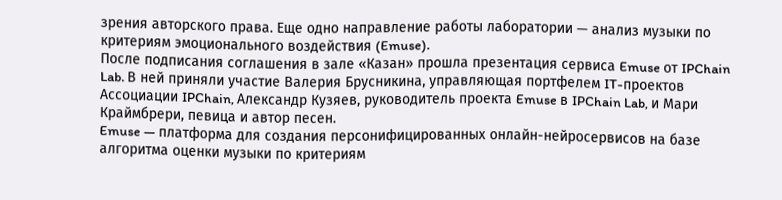зрения авторского права. Еще одно направление работы лаборатории — анализ музыки по критериям эмоционального воздействия (Emuse).
После подписания соглашения в зале «Казан» прошла презентация сервиса Emuse от IPChain Lab. В ней приняли участие Валерия Брусникина, управляющая портфелем IT-проектов Ассоциации IPChain, Александр Кузяев, руководитель проекта Emuse в IPChain Lab, и Мари Краймбрери, певица и автор песен.
Emuse — платформа для создания персонифицированных онлайн-нейросервисов на базе алгоритма оценки музыки по критериям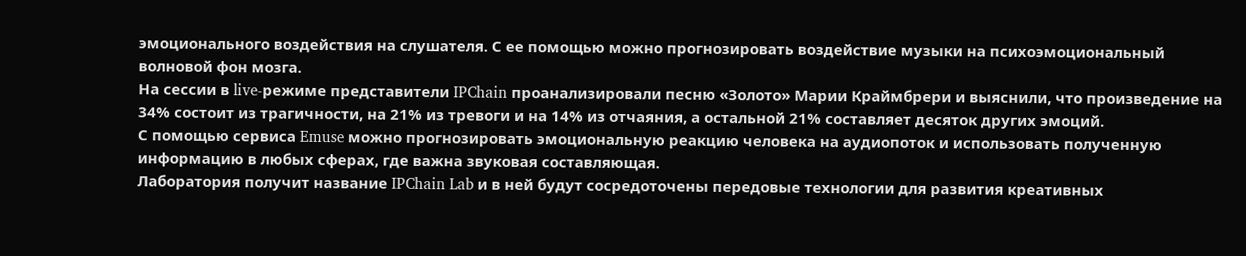эмоционального воздействия на слушателя. С ее помощью можно прогнозировать воздействие музыки на психоэмоциональный волновой фон мозга.
На сессии в live-режиме представители IPChain проанализировали песню «Золото» Марии Краймбрери и выяснили, что произведение на 34% состоит из трагичности, на 21% из тревоги и на 14% из отчаяния, а остальной 21% составляет десяток других эмоций.
С помощью сервиса Emuse можно прогнозировать эмоциональную реакцию человека на аудиопоток и использовать полученную информацию в любых сферах, где важна звуковая составляющая.
Лаборатория получит название IPChain Lab и в ней будут сосредоточены передовые технологии для развития креативных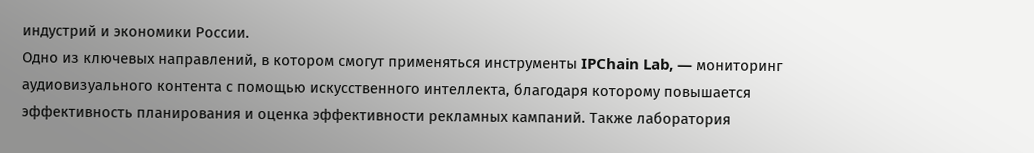индустрий и экономики России.
Одно из ключевых направлений, в котором смогут применяться инструменты IPChain Lab, — мониторинг аудиовизуального контента с помощью искусственного интеллекта, благодаря которому повышается эффективность планирования и оценка эффективности рекламных кампаний. Также лаборатория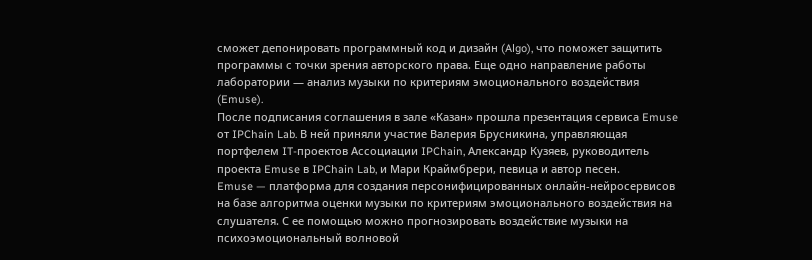сможет депонировать программный код и дизайн (Algo), что поможет защитить программы с точки зрения авторского права. Еще одно направление работы лаборатории — анализ музыки по критериям эмоционального воздействия (Emuse).
После подписания соглашения в зале «Казан» прошла презентация сервиса Emuse от IPChain Lab. В ней приняли участие Валерия Брусникина, управляющая портфелем IT-проектов Ассоциации IPChain, Александр Кузяев, руководитель проекта Emuse в IPChain Lab, и Мари Краймбрери, певица и автор песен.
Emuse — платформа для создания персонифицированных онлайн-нейросервисов на базе алгоритма оценки музыки по критериям эмоционального воздействия на слушателя. С ее помощью можно прогнозировать воздействие музыки на психоэмоциональный волновой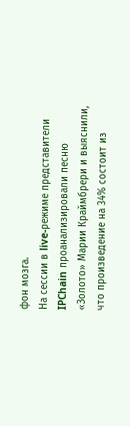фон мозга.
На сессии в live-режиме представители IPChain проанализировали песню «Золото» Марии Краймбрери и выяснили, что произведение на 34% состоит из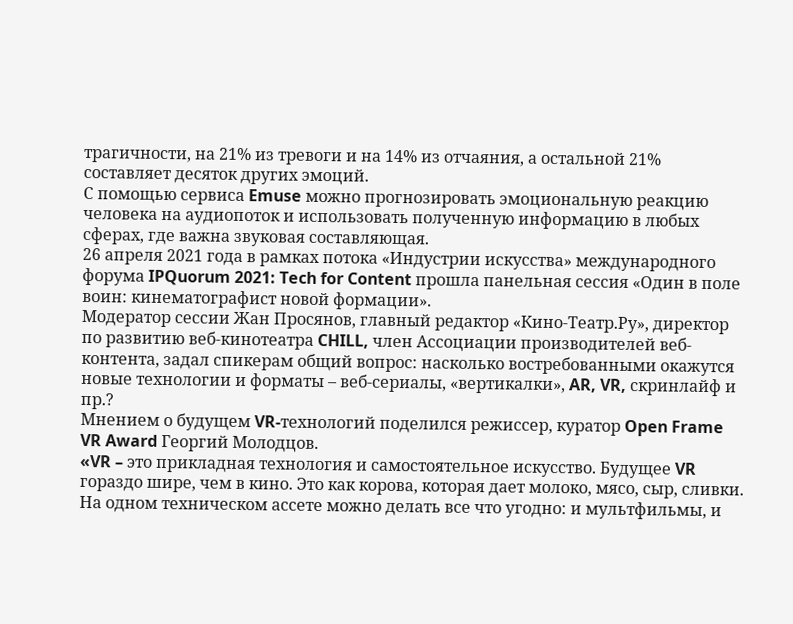трагичности, на 21% из тревоги и на 14% из отчаяния, а остальной 21% составляет десяток других эмоций.
С помощью сервиса Emuse можно прогнозировать эмоциональную реакцию человека на аудиопоток и использовать полученную информацию в любых сферах, где важна звуковая составляющая.
26 апреля 2021 года в рамках потока «Индустрии искусства» международного форума IPQuorum 2021: Tech for Content прошла панельная сессия «Один в поле воин: кинематографист новой формации».
Модератор сессии Жан Просянов, главный редактор «Кино-Театр.Ру», директор по развитию веб-кинотеатра CHILL, член Ассоциации производителей веб-контента, задал спикерам общий вопрос: насколько востребованными окажутся новые технологии и форматы – веб-сериалы, «вертикалки», AR, VR, скринлайф и пр.?
Мнением о будущем VR-технологий поделился режиссер, куратор Open Frame VR Award Георгий Молодцов.
«VR – это прикладная технология и самостоятельное искусство. Будущее VR гораздо шире, чем в кино. Это как корова, которая дает молоко, мясо, сыр, сливки. На одном техническом ассете можно делать все что угодно: и мультфильмы, и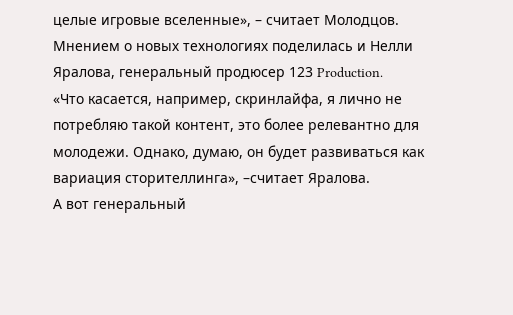целые игровые вселенные», – считает Молодцов.
Мнением о новых технологиях поделилась и Нелли Яралова, генеральный продюсер 123 Production.
«Что касается, например, скринлайфа, я лично не потребляю такой контент, это более релевантно для молодежи. Однако, думаю, он будет развиваться как вариация сторителлинга», –считает Яралова.
А вот генеральный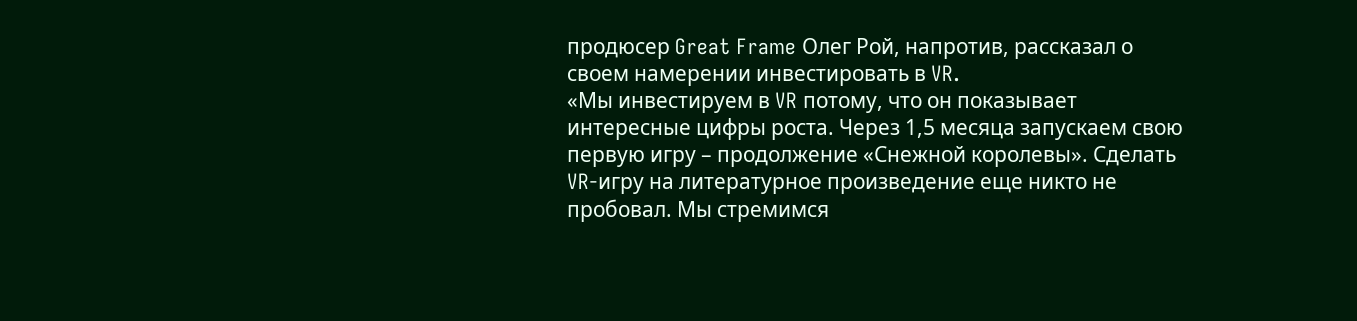продюсер Great Frame Олег Рой, напротив, рассказал о своем намерении инвестировать в VR.
«Мы инвестируем в VR потому, что он показывает интересные цифры роста. Через 1,5 месяца запускаем свою первую игру – продолжение «Снежной королевы». Сделать VR-игру на литературное произведение еще никто не пробовал. Мы стремимся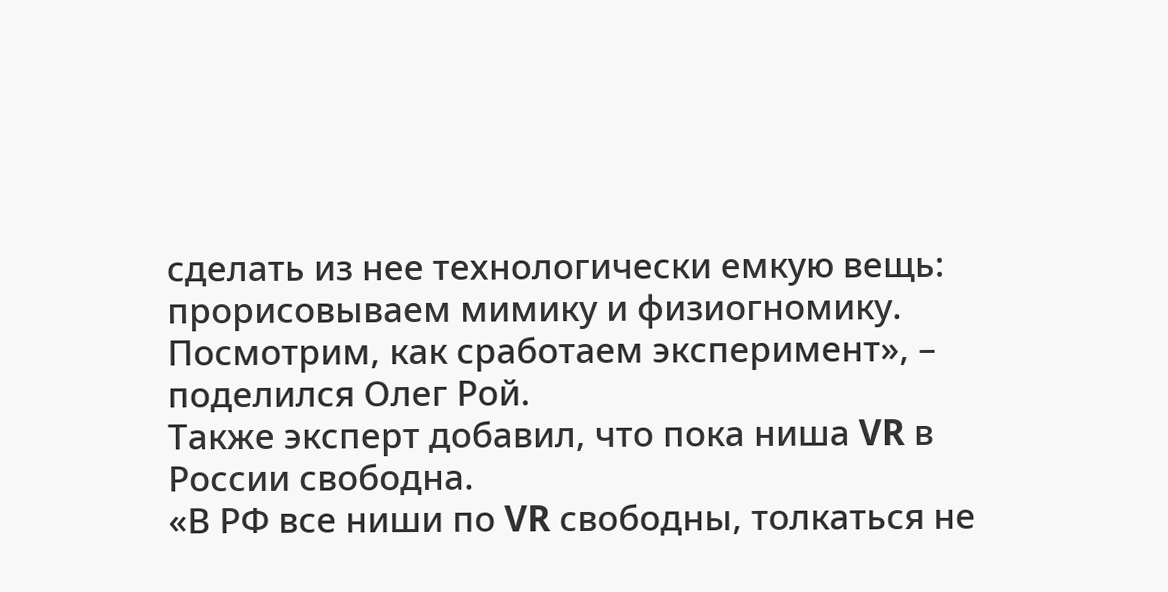сделать из нее технологически емкую вещь: прорисовываем мимику и физиогномику. Посмотрим, как сработаем эксперимент», – поделился Олег Рой.
Также эксперт добавил, что пока ниша VR в России свободна.
«В РФ все ниши по VR свободны, толкаться не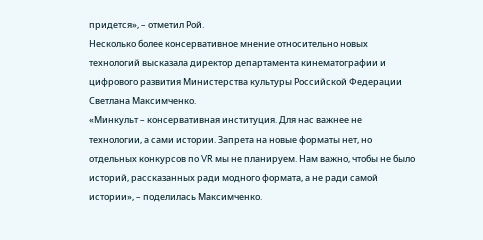придется», – отметил Рой.
Несколько более консервативное мнение относительно новых технологий высказала директор департамента кинематографии и цифрового развития Министерства культуры Российской Федерации Светлана Максимченко.
«Минкульт – консервативная институция. Для нас важнее не технологии, а сами истории. Запрета на новые форматы нет, но отдельных конкурсов по VR мы не планируем. Нам важно, чтобы не было историй, рассказанных ради модного формата, а не ради самой истории», – поделилась Максимченко.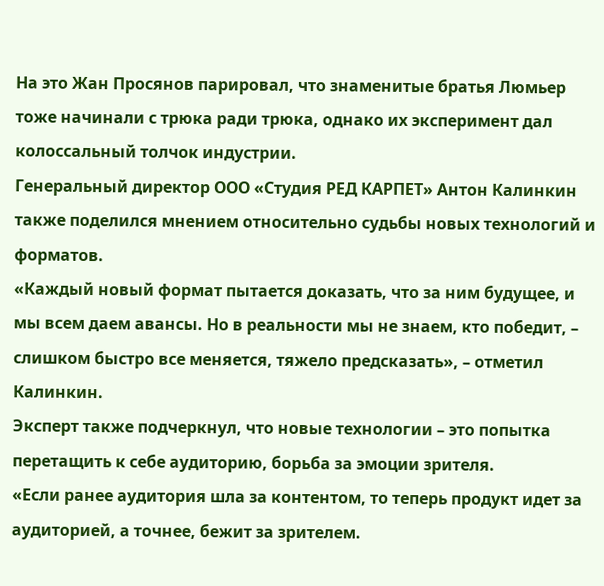На это Жан Просянов парировал, что знаменитые братья Люмьер тоже начинали с трюка ради трюка, однако их эксперимент дал колоссальный толчок индустрии.
Генеральный директор ООО «Студия РЕД КАРПЕТ» Антон Калинкин также поделился мнением относительно судьбы новых технологий и форматов.
«Каждый новый формат пытается доказать, что за ним будущее, и мы всем даем авансы. Но в реальности мы не знаем, кто победит, – слишком быстро все меняется, тяжело предсказать», – отметил Калинкин.
Эксперт также подчеркнул, что новые технологии – это попытка перетащить к себе аудиторию, борьба за эмоции зрителя.
«Если ранее аудитория шла за контентом, то теперь продукт идет за аудиторией, а точнее, бежит за зрителем.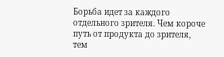Борьба идет за каждого отдельного зрителя. Чем короче путь от продукта до зрителя, тем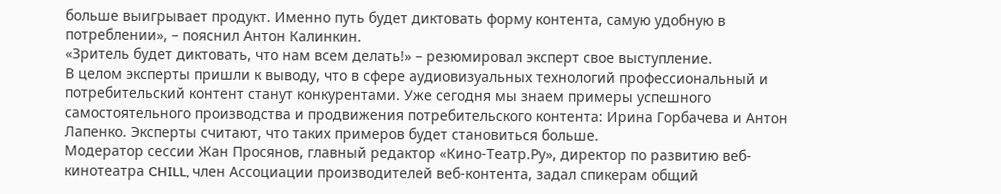больше выигрывает продукт. Именно путь будет диктовать форму контента, самую удобную в потреблении», – пояснил Антон Калинкин.
«Зритель будет диктовать, что нам всем делать!» – резюмировал эксперт свое выступление.
В целом эксперты пришли к выводу, что в сфере аудиовизуальных технологий профессиональный и потребительский контент станут конкурентами. Уже сегодня мы знаем примеры успешного самостоятельного производства и продвижения потребительского контента: Ирина Горбачева и Антон Лапенко. Эксперты считают, что таких примеров будет становиться больше.
Модератор сессии Жан Просянов, главный редактор «Кино-Театр.Ру», директор по развитию веб-кинотеатра CHILL, член Ассоциации производителей веб-контента, задал спикерам общий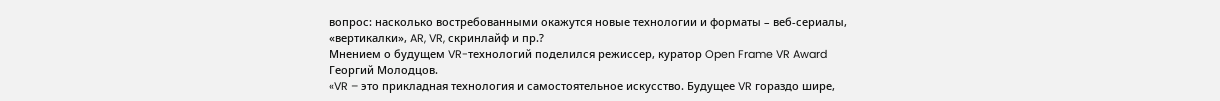вопрос: насколько востребованными окажутся новые технологии и форматы – веб-сериалы, «вертикалки», AR, VR, скринлайф и пр.?
Мнением о будущем VR-технологий поделился режиссер, куратор Open Frame VR Award Георгий Молодцов.
«VR – это прикладная технология и самостоятельное искусство. Будущее VR гораздо шире,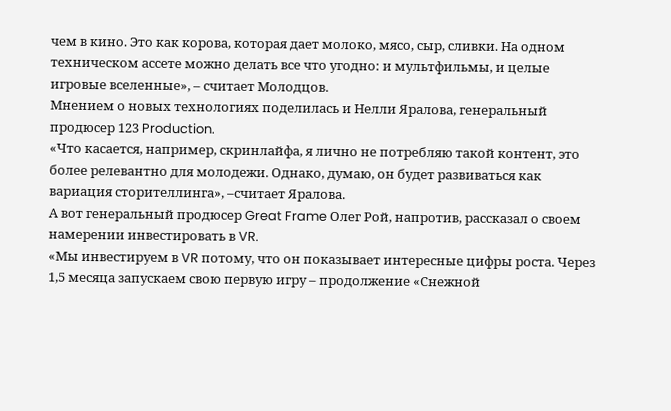чем в кино. Это как корова, которая дает молоко, мясо, сыр, сливки. На одном техническом ассете можно делать все что угодно: и мультфильмы, и целые игровые вселенные», – считает Молодцов.
Мнением о новых технологиях поделилась и Нелли Яралова, генеральный продюсер 123 Production.
«Что касается, например, скринлайфа, я лично не потребляю такой контент, это более релевантно для молодежи. Однако, думаю, он будет развиваться как вариация сторителлинга», –считает Яралова.
А вот генеральный продюсер Great Frame Олег Рой, напротив, рассказал о своем намерении инвестировать в VR.
«Мы инвестируем в VR потому, что он показывает интересные цифры роста. Через 1,5 месяца запускаем свою первую игру – продолжение «Снежной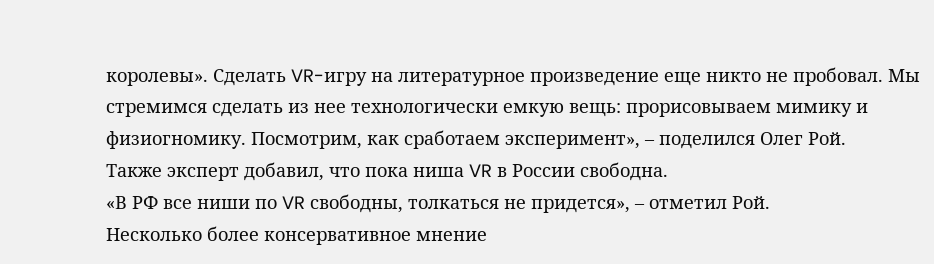королевы». Сделать VR-игру на литературное произведение еще никто не пробовал. Мы стремимся сделать из нее технологически емкую вещь: прорисовываем мимику и физиогномику. Посмотрим, как сработаем эксперимент», – поделился Олег Рой.
Также эксперт добавил, что пока ниша VR в России свободна.
«В РФ все ниши по VR свободны, толкаться не придется», – отметил Рой.
Несколько более консервативное мнение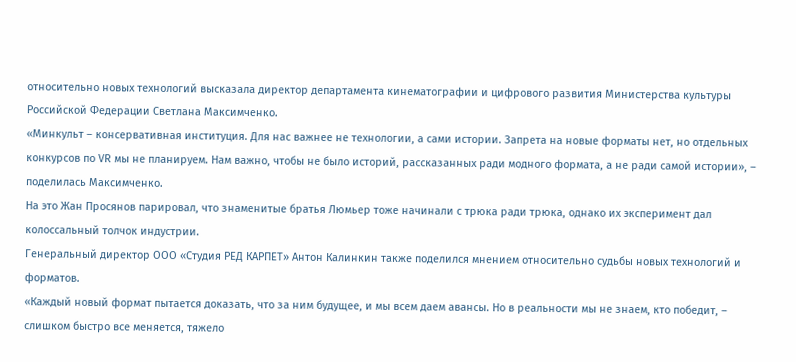относительно новых технологий высказала директор департамента кинематографии и цифрового развития Министерства культуры Российской Федерации Светлана Максимченко.
«Минкульт – консервативная институция. Для нас важнее не технологии, а сами истории. Запрета на новые форматы нет, но отдельных конкурсов по VR мы не планируем. Нам важно, чтобы не было историй, рассказанных ради модного формата, а не ради самой истории», – поделилась Максимченко.
На это Жан Просянов парировал, что знаменитые братья Люмьер тоже начинали с трюка ради трюка, однако их эксперимент дал колоссальный толчок индустрии.
Генеральный директор ООО «Студия РЕД КАРПЕТ» Антон Калинкин также поделился мнением относительно судьбы новых технологий и форматов.
«Каждый новый формат пытается доказать, что за ним будущее, и мы всем даем авансы. Но в реальности мы не знаем, кто победит, – слишком быстро все меняется, тяжело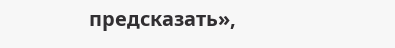предсказать»,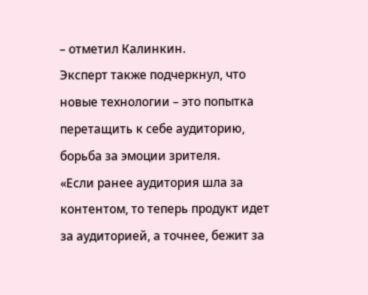– отметил Калинкин.
Эксперт также подчеркнул, что новые технологии – это попытка перетащить к себе аудиторию, борьба за эмоции зрителя.
«Если ранее аудитория шла за контентом, то теперь продукт идет за аудиторией, а точнее, бежит за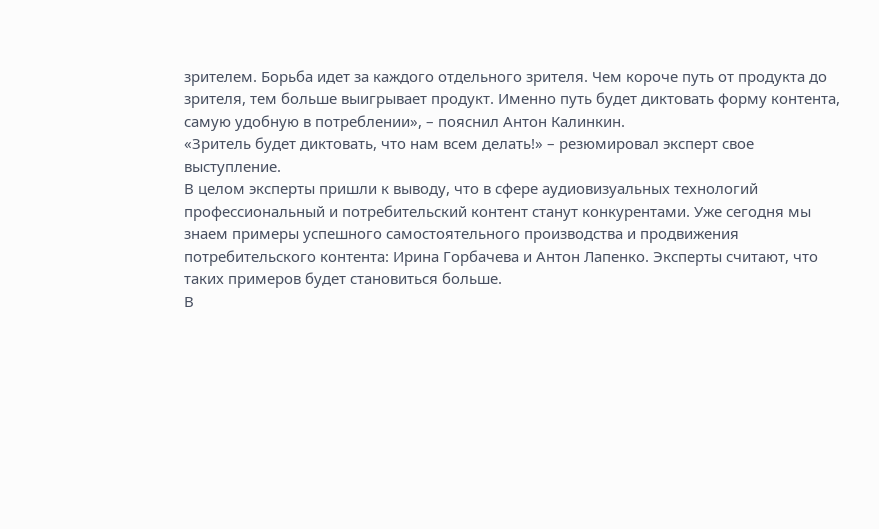зрителем. Борьба идет за каждого отдельного зрителя. Чем короче путь от продукта до зрителя, тем больше выигрывает продукт. Именно путь будет диктовать форму контента, самую удобную в потреблении», – пояснил Антон Калинкин.
«Зритель будет диктовать, что нам всем делать!» – резюмировал эксперт свое выступление.
В целом эксперты пришли к выводу, что в сфере аудиовизуальных технологий профессиональный и потребительский контент станут конкурентами. Уже сегодня мы знаем примеры успешного самостоятельного производства и продвижения потребительского контента: Ирина Горбачева и Антон Лапенко. Эксперты считают, что таких примеров будет становиться больше.
В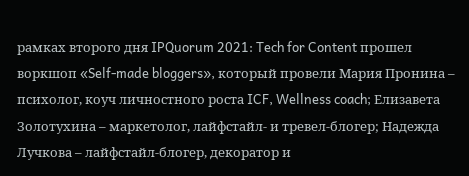рамках второго дня IPQuorum 2021: Tech for Content прошел воркшоп «Self-made bloggers», который провели Мария Пронина – психолог, коуч личностного роста ICF, Wellness coach; Елизавета Золотухина – маркетолог, лайфстайл- и тревел-блогер; Надежда Лучкова – лайфстайл-блогер, декоратор и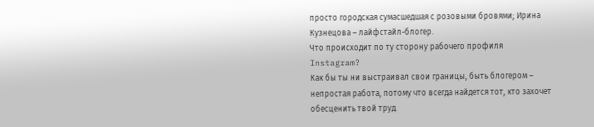просто городская сумасшедшая с розовыми бровями; Ирина Кузнецова – лайфстайл-блогер.
Что происходит по ту сторону рабочего профиля Instagram?
Как бы ты ни выстраивал свои границы, быть блогером – непростая работа, потому что всегда найдется тот, кто захочет обесценить твой труд.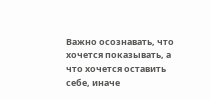Важно осознавать, что хочется показывать, а что хочется оставить себе, иначе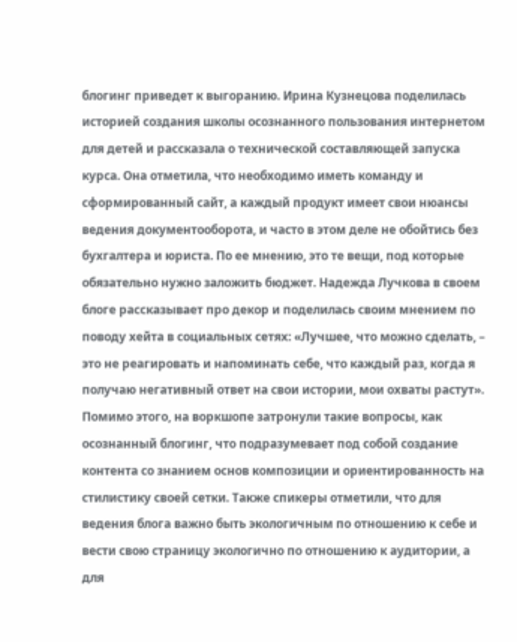блогинг приведет к выгоранию. Ирина Кузнецова поделилась историей создания школы осознанного пользования интернетом для детей и рассказала о технической составляющей запуска курса. Она отметила, что необходимо иметь команду и сформированный сайт, а каждый продукт имеет свои нюансы ведения документооборота, и часто в этом деле не обойтись без бухгалтера и юриста. По ее мнению, это те вещи, под которые обязательно нужно заложить бюджет. Надежда Лучкова в своем блоге рассказывает про декор и поделилась своим мнением по поводу хейта в социальных сетях: «Лучшее, что можно сделать, – это не реагировать и напоминать себе, что каждый раз, когда я получаю негативный ответ на свои истории, мои охваты растут».
Помимо этого, на воркшопе затронули такие вопросы, как осознанный блогинг, что подразумевает под собой создание контента со знанием основ композиции и ориентированность на стилистику своей сетки. Также спикеры отметили, что для ведения блога важно быть экологичным по отношению к себе и вести свою страницу экологично по отношению к аудитории, а для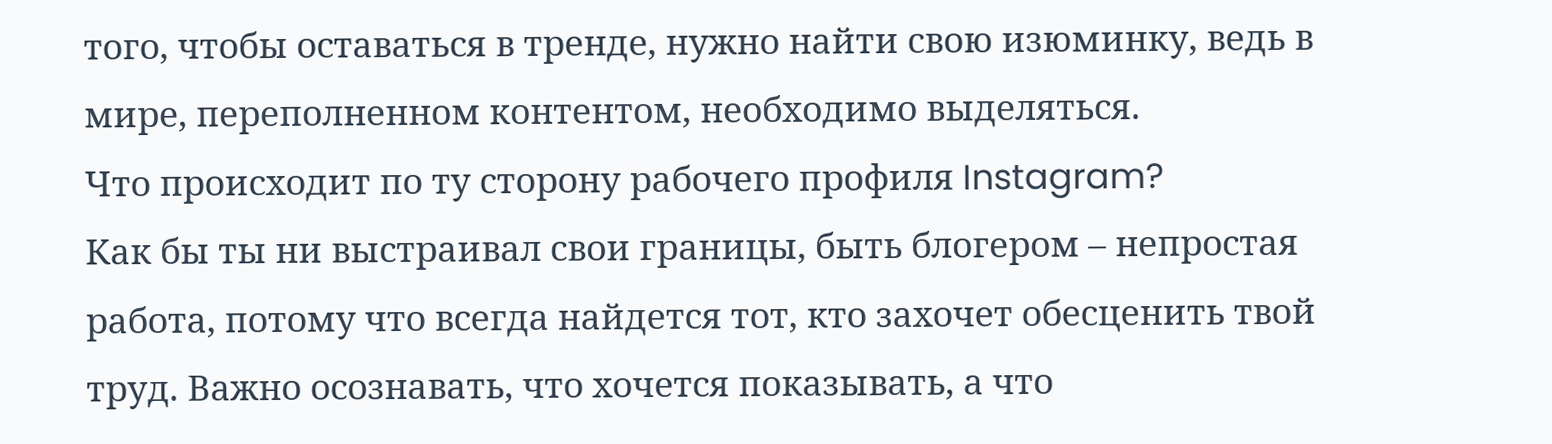того, чтобы оставаться в тренде, нужно найти свою изюминку, ведь в мире, переполненном контентом, необходимо выделяться.
Что происходит по ту сторону рабочего профиля Instagram?
Как бы ты ни выстраивал свои границы, быть блогером – непростая работа, потому что всегда найдется тот, кто захочет обесценить твой труд. Важно осознавать, что хочется показывать, а что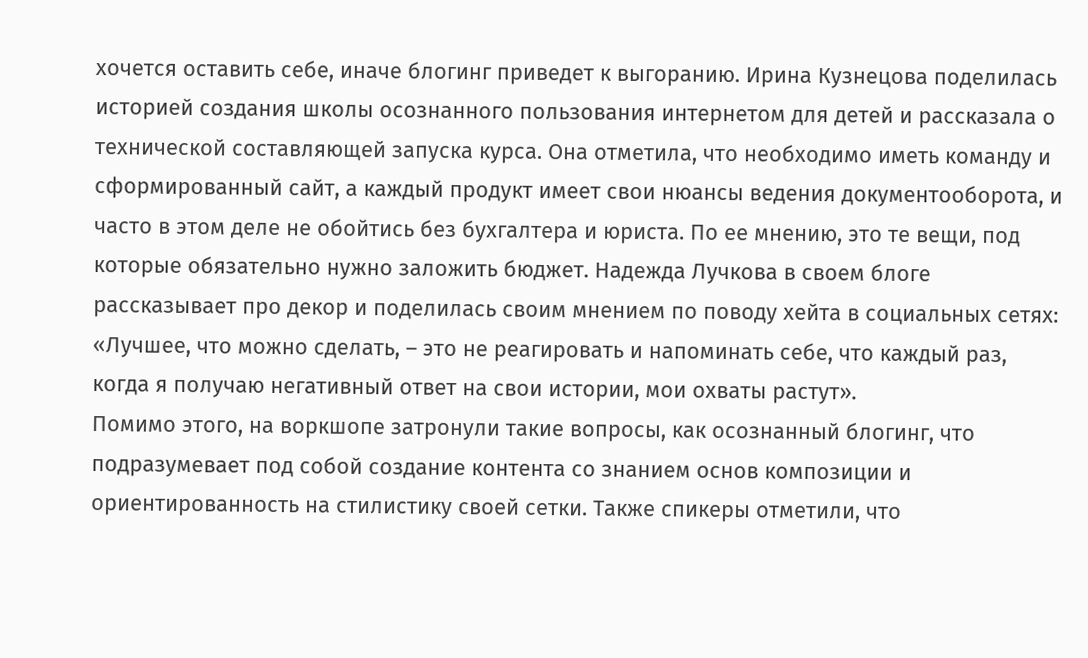хочется оставить себе, иначе блогинг приведет к выгоранию. Ирина Кузнецова поделилась историей создания школы осознанного пользования интернетом для детей и рассказала о технической составляющей запуска курса. Она отметила, что необходимо иметь команду и сформированный сайт, а каждый продукт имеет свои нюансы ведения документооборота, и часто в этом деле не обойтись без бухгалтера и юриста. По ее мнению, это те вещи, под которые обязательно нужно заложить бюджет. Надежда Лучкова в своем блоге рассказывает про декор и поделилась своим мнением по поводу хейта в социальных сетях: «Лучшее, что можно сделать, – это не реагировать и напоминать себе, что каждый раз, когда я получаю негативный ответ на свои истории, мои охваты растут».
Помимо этого, на воркшопе затронули такие вопросы, как осознанный блогинг, что подразумевает под собой создание контента со знанием основ композиции и ориентированность на стилистику своей сетки. Также спикеры отметили, что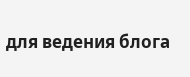для ведения блога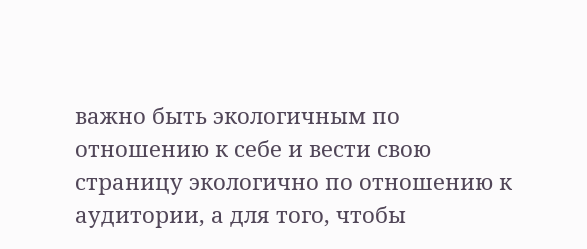важно быть экологичным по отношению к себе и вести свою страницу экологично по отношению к аудитории, а для того, чтобы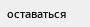оставаться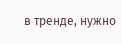в тренде, нужно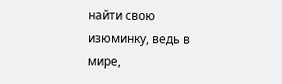найти свою изюминку, ведь в мире,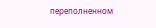переполненном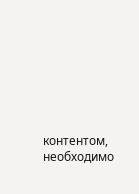контентом, необходимо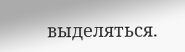выделяться.